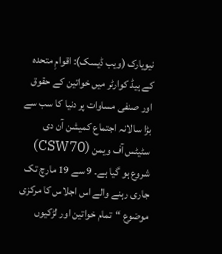نیویارک (ویب ڈیسک): اقوامِ متحدہ کے ہیڈ کوارٹر میں خواتین کے حقوق اور صنفی مساوات پر دنیا کا سب سے بڑا سالانہ اجتماع کمیشن آن دی سٹیٹس آف ویمن (CSW70) شروع ہو گیا ہے۔ 9 سے 19 مارچ تک جاری رہنے والے اس اجلاس کا مرکزی موضوع “تمام خواتین اور لڑکیوں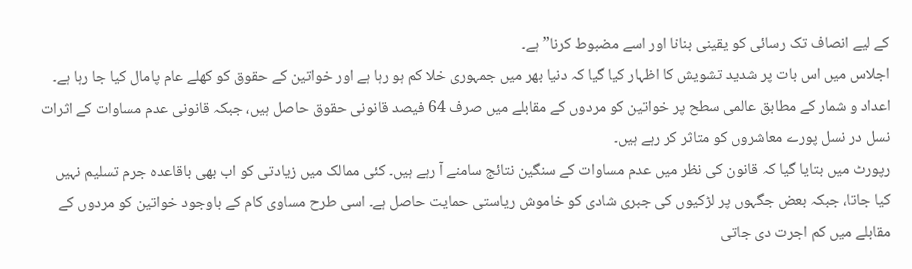کے لیے انصاف تک رسائی کو یقینی بنانا اور اسے مضبوط کرنا” ہے۔
اجلاس میں اس بات پر شدید تشویش کا اظہار کیا گیا کہ دنیا بھر میں جمہوری خلا کم ہو رہا ہے اور خواتین کے حقوق کو کھلے عام پامال کیا جا رہا ہے۔ اعداد و شمار کے مطابق عالمی سطح پر خواتین کو مردوں کے مقابلے میں صرف 64 فیصد قانونی حقوق حاصل ہیں، جبکہ قانونی عدم مساوات کے اثرات نسل در نسل پورے معاشروں کو متاثر کر رہے ہیں۔
رپورٹ میں بتایا گیا کہ قانون کی نظر میں عدم مساوات کے سنگین نتائج سامنے آ رہے ہیں۔ کئی ممالک میں زیادتی کو اب بھی باقاعدہ جرم تسلیم نہیں کیا جاتا، جبکہ بعض جگہوں پر لڑکیوں کی جبری شادی کو خاموش ریاستی حمایت حاصل ہے۔ اسی طرح مساوی کام کے باوجود خواتین کو مردوں کے مقابلے میں کم اجرت دی جاتی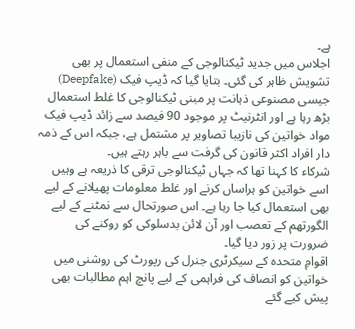ہے۔
اجلاس میں جدید ٹیکنالوجی کے منفی استعمال پر بھی تشویش ظاہر کی گئی۔ بتایا گیا کہ ڈیپ فیک (Deepfake) جیسی مصنوعی ذہانت پر مبنی ٹیکنالوجی کا غلط استعمال بڑھ رہا ہے اور انٹرنیٹ پر موجود 90 فیصد سے زائد ڈیپ فیک مواد خواتین کی نازیبا تصاویر پر مشتمل ہے، جبکہ اس کے ذمہ دار افراد اکثر قانون کی گرفت سے باہر رہتے ہیں۔
شرکاء کا کہنا تھا کہ جہاں ٹیکنالوجی ترقی کا ذریعہ ہے وہیں اسے خواتین کو ہراساں کرنے اور غلط معلومات پھیلانے کے لیے بھی استعمال کیا جا رہا ہے۔ اس صورتحال سے نمٹنے کے لیے الگورتھم کے تعصب اور آن لائن بدسلوکی کو روکنے کی ضرورت پر زور دیا گیا۔
اقوامِ متحدہ کے سیکرٹری جنرل کی رپورٹ کی روشنی میں خواتین کو انصاف کی فراہمی کے لیے پانچ اہم مطالبات بھی پیش کیے گئے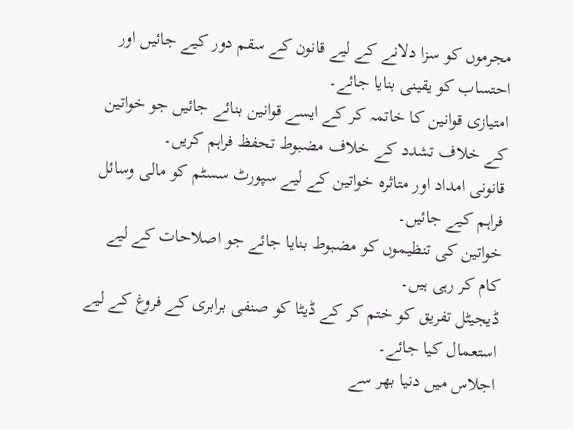مجرموں کو سزا دلانے کے لیے قانون کے سقم دور کیے جائیں اور احتساب کو یقینی بنایا جائے۔
امتیازی قوانین کا خاتمہ کر کے ایسے قوانین بنائے جائیں جو خواتین کے خلاف تشدد کے خلاف مضبوط تحفظ فراہم کریں۔
قانونی امداد اور متاثرہ خواتین کے لیے سپورٹ سسٹم کو مالی وسائل فراہم کیے جائیں۔
خواتین کی تنظیموں کو مضبوط بنایا جائے جو اصلاحات کے لیے کام کر رہی ہیں۔
ڈیجیٹل تفریق کو ختم کر کے ڈیٹا کو صنفی برابری کے فروغ کے لیے استعمال کیا جائے۔
اجلاس میں دنیا بھر سے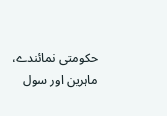حکومتی نمائندے، ماہرین اور سول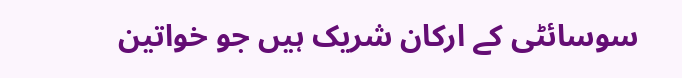سوسائٹی کے ارکان شریک ہیں جو خواتین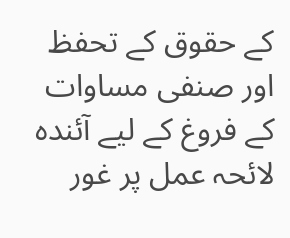کے حقوق کے تحفظ اور صنفی مساوات کے فروغ کے لیے آئندہ لائحہ عمل پر غور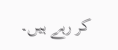کر رہے ہیں۔